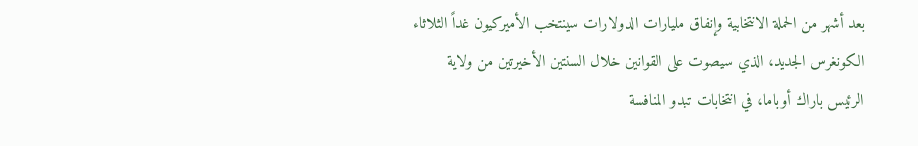بعد أشهر من الحملة الانتخابية وإنفاق مليارات الدولارات سينتخب الأميركيون غداً الثلاثاء الكونغرس الجديد، الذي سيصوت على القوانين خلال السنتين الأخيرتين من ولاية الرئيس باراك أوباما، في انتخابات تبدو المنافسة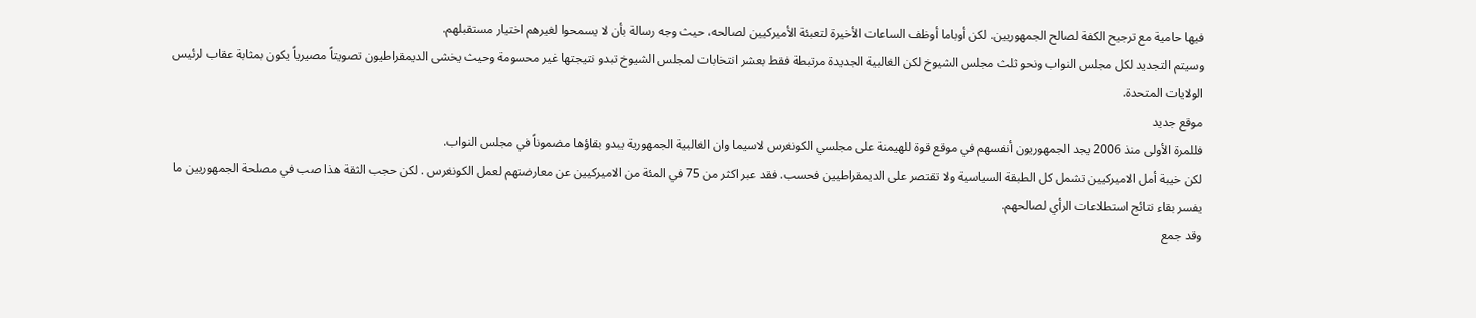فيها حامية مع ترجيح الكفة لصالح الجمهوريين. لكن أوباما أوظف الساعات الأخيرة لتعبئة الأميركيين لصالحه، حيث وجه رسالة بأن لا يسمحوا لغيرهم اختيار مستقبلهم.
وسيتم التجديد لكل مجلس النواب ونحو ثلث مجلس الشيوخ لكن الغالبية الجديدة مرتبطة فقط بعشر انتخابات لمجلس الشيوخ تبدو نتيجتها غير محسومة وحيث يخشى الديمقراطيون تصويتاً مصيرياً يكون بمثابة عقاب لرئيس الولايات المتحدة.
موقع جديد
فللمرة الأولى منذ 2006 يجد الجمهوريون أنفسهم في موقع قوة للهيمنة على مجلسي الكونغرس لاسيما وان الغالبية الجمهورية يبدو بقاؤها مضموناً في مجلس النواب.
لكن خيبة أمل الاميركيين تشمل كل الطبقة السياسية ولا تقتصر على الديمقراطيين فحسب. فقد عبر اكثر من 75 في المئة من الاميركيين عن معارضتهم لعمل الكونغرس . لكن حجب الثقة هذا صب في مصلحة الجمهوريين ما يفسر بقاء نتائج استطلاعات الرأي لصالحهم.
وقد جمع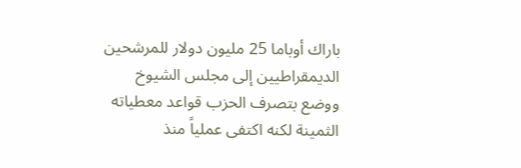باراك أوباما 25 مليون دولار للمرشحين الديمقراطيين إلى مجلس الشيوخ ووضع بتصرف الحزب قواعد معطياته الثمينة لكنه اكتفى عملياً منذ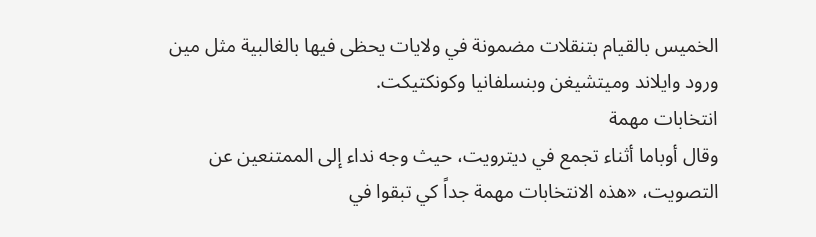الخميس بالقيام بتنقلات مضمونة في ولايات يحظى فيها بالغالبية مثل مين ورود وايلاند وميتشيغن وبنسلفانيا وكونكتيكت.
انتخابات مهمة
وقال أوباما أثناء تجمع في ديترويت، حيث وجه نداء إلى الممتنعين عن التصويت، «هذه الانتخابات مهمة جداً كي تبقوا في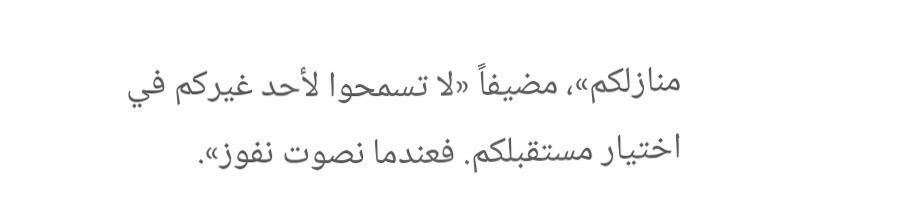منازلكم»، مضيفاً «لا تسمحوا لأحد غيركم في اختيار مستقبلكم. فعندما نصوت نفوز».